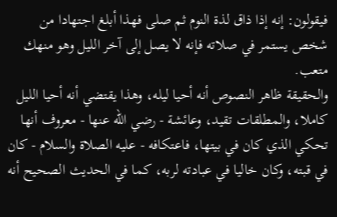فيقولون: إنه إذا ذاق لذة النوم ثم صلى فهذا أبلغ اجتهادا من شخص يستمر في صلاته فإنه لا يصل إلى آخر الليل وهو منهك متعب.
والحقيقة ظاهر النصوص أنه أحيا ليله، وهذا يقتضي أنه أحيا الليل كاملا، والمطلقات تقيد، وعائشة - رضي الله عنها - معروف أنها تحكي الذي كان في بيتها، فاعتكافه - عليه الصلاة والسلام - كان في قبته، وكان خاليا في عبادته لربه، كما في الحديث الصحيح أنه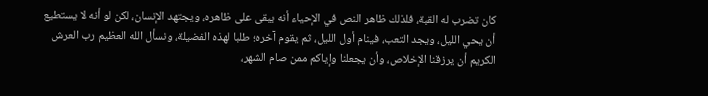كان تضرب له القبة، فلذلك ظاهر النص في الإحياء أنه يبقى على ظاهره، ويجتهد الإنسان، لكن لو أنه لا يستطيع أن يحي الليل، ويجد التعب، فينام أول الليل، ثم يقوم آخره؛ طلبا لهذه الفضيلة، ونسأل الله العظيم رب العرش الكريم أن يرزقنا الإخلاص، وأن يجعلنا وإياكم ممن صام الشهر،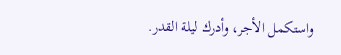واستكمل الأجر، وأدرك ليلة القدر.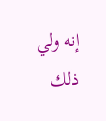إنه ولي ذلك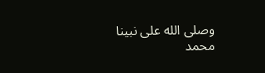وصلى الله على نبينا محمد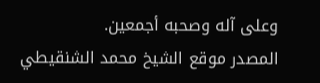وعلى آله وصحبه أجمعين.
المصدر موقع الشيخ محمد الشنقيطي